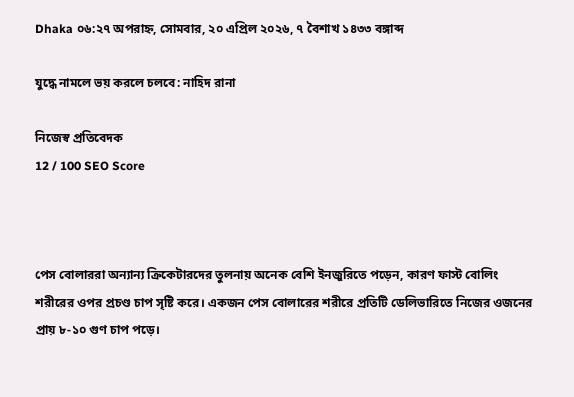Dhaka ০৬:২৭ অপরাহ্ন, সোমবার, ২০ এপ্রিল ২০২৬, ৭ বৈশাখ ১৪৩৩ বঙ্গাব্দ

যুদ্ধে নামলে ভয় করলে চলবে: নাহিদ রানা

নিজেস্ব প্রতিবেদক
12 / 100 SEO Score



পেস বোলাররা অন্যান্য ক্রিকেটারদের তুলনায় অনেক বেশি ইনজুরিতে পড়েন, কারণ ফাস্ট বোলিং শরীরের ওপর প্রচণ্ড চাপ সৃষ্টি করে। একজন পেস বোলারের শরীরে প্রতিটি ডেলিভারিতে নিজের ওজনের প্রায় ৮-১০ গুণ চাপ পড়ে।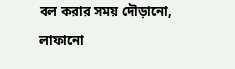বল করার সময় দৌড়ানো, লাফানো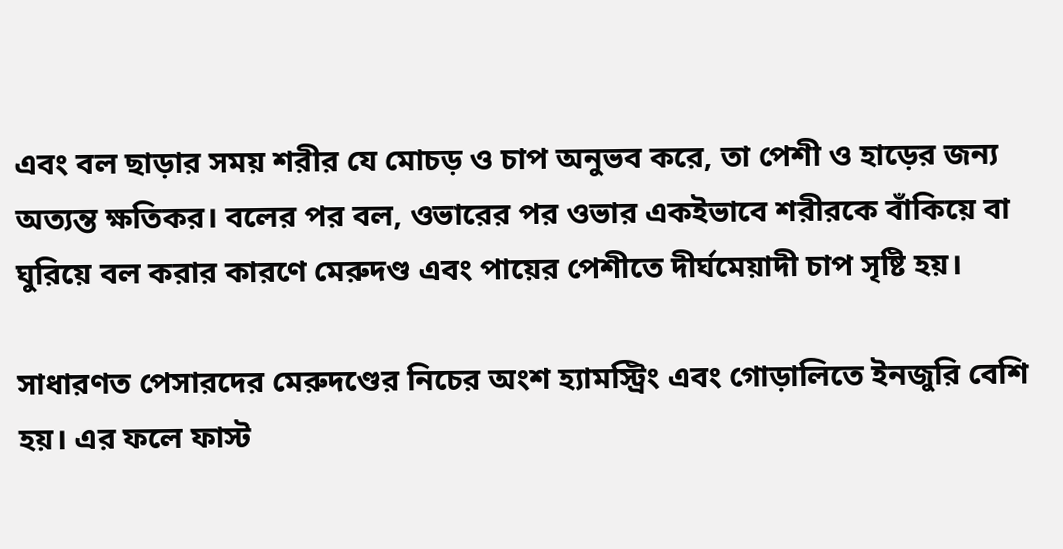এবং বল ছাড়ার সময় শরীর যে মোচড় ও চাপ অনুভব করে, তা পেশী ও হাড়ের জন্য অত্যন্ত ক্ষতিকর। বলের পর বল, ওভারের পর ওভার একইভাবে শরীরকে বাঁকিয়ে বা ঘুরিয়ে বল করার কারণে মেরুদণ্ড এবং পায়ের পেশীতে দীর্ঘমেয়াদী চাপ সৃষ্টি হয়।

সাধারণত পেসারদের মেরুদণ্ডের নিচের অংশ হ্যামস্ট্রিং এবং গোড়ালিতে ইনজুরি বেশি হয়। এর ফলে ফাস্ট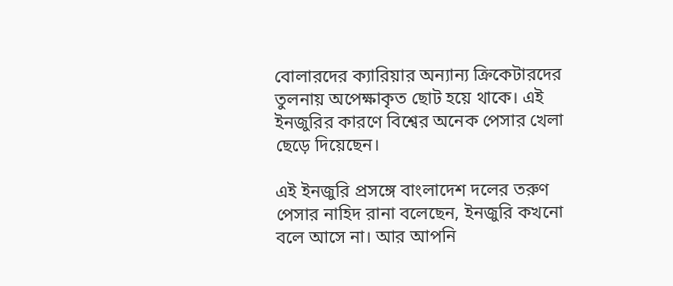বোলারদের ক্যারিয়ার অন্যান্য ক্রিকেটারদের তুলনায় অপেক্ষাকৃত ছোট হয়ে থাকে। এই ইনজুরির কারণে বিশ্বের অনেক পেসার খেলা ছেড়ে দিয়েছেন।

এই ইনজুরি প্রসঙ্গে বাংলাদেশ দলের তরুণ পেসার নাহিদ রানা বলেছেন, ইনজুরি কখনো বলে আসে না। আর আপনি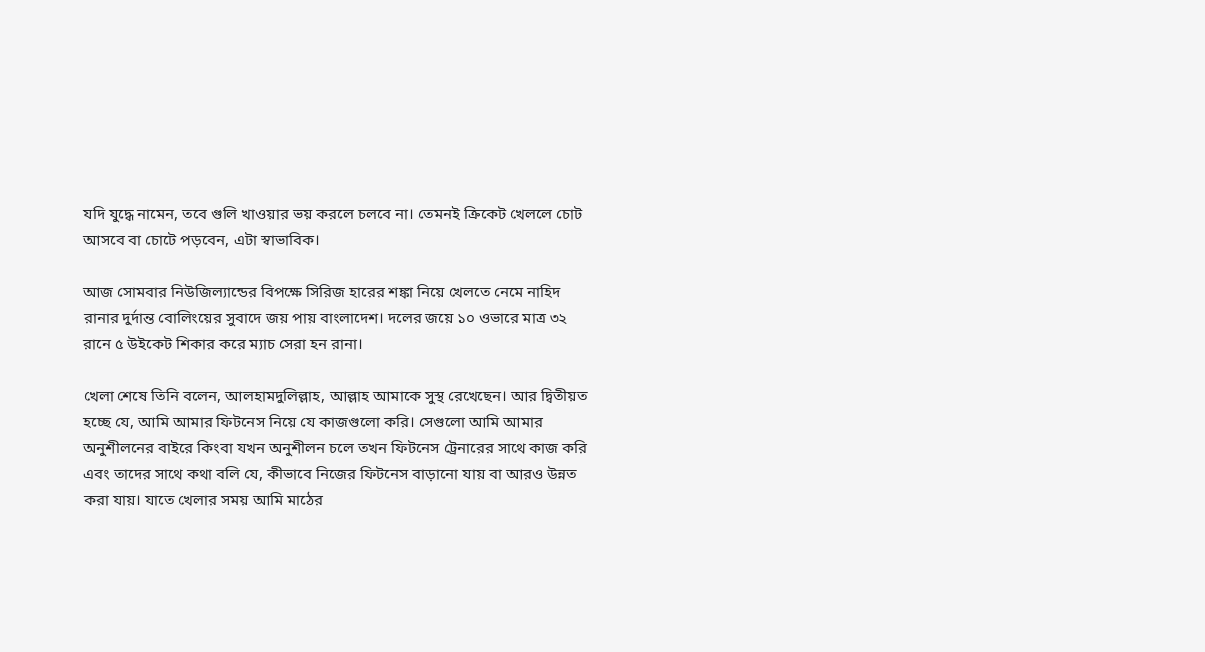যদি যুদ্ধে নামেন, তবে গুলি খাওয়ার ভয় করলে চলবে না। তেমনই ক্রিকেট খেললে চোট আসবে বা চোটে পড়বেন, এটা স্বাভাবিক।

আজ সোমবার নিউজিল্যান্ডের বিপক্ষে সিরিজ হারের শঙ্কা নিয়ে খেলতে নেমে নাহিদ রানার দুর্দান্ত বোলিংয়ের সুবাদে জয় পায় বাংলাদেশ। দলের জয়ে ১০ ওভারে মাত্র ৩২ রানে ৫ উইকেট শিকার করে ম্যাচ সেরা হন রানা।

খেলা শেষে তিনি বলেন, আলহামদুলিল্লাহ, আল্লাহ আমাকে সুস্থ রেখেছেন। আর দ্বিতীয়ত হচ্ছে যে, আমি আমার ফিটনেস নিয়ে যে কাজগুলো করি। সেগুলো আমি আমার অনুশীলনের বাইরে কিংবা যখন অনুশীলন চলে তখন ফিটনেস ট্রেনারের সাথে কাজ করি এবং তাদের সাথে কথা বলি যে, কীভাবে নিজের ফিটনেস বাড়ানো যায় বা আরও উন্নত করা যায়। যাতে খেলার সময় আমি মাঠের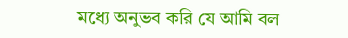মধ্যে অনুভব করি যে আমি বল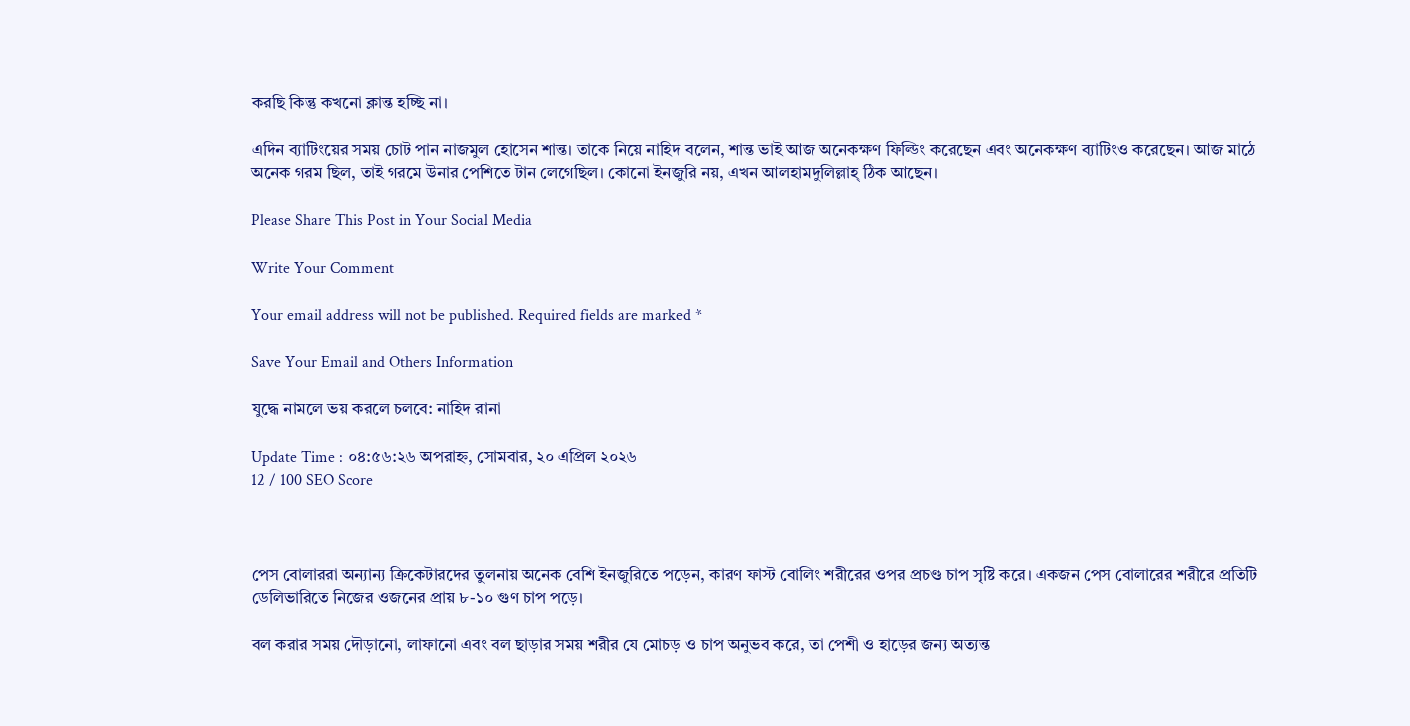করছি কিন্তু কখনো ক্লান্ত হচ্ছি না।

এদিন ব্যাটিংয়ের সময় চোট পান নাজমুল হোসেন শান্ত। তাকে নিয়ে নাহিদ বলেন, শান্ত ভাই আজ অনেকক্ষণ ফিল্ডিং করেছেন এবং অনেকক্ষণ ব্যাটিংও করেছেন। আজ মাঠে অনেক গরম ছিল, তাই গরমে উনার পেশিতে টান লেগেছিল। কোনো ইনজুরি নয়, এখন আলহামদুলিল্লাহ্ ঠিক আছেন।

Please Share This Post in Your Social Media

Write Your Comment

Your email address will not be published. Required fields are marked *

Save Your Email and Others Information

যুদ্ধে নামলে ভয় করলে চলবে: নাহিদ রানা

Update Time : ০৪:৫৬:২৬ অপরাহ্ন, সোমবার, ২০ এপ্রিল ২০২৬
12 / 100 SEO Score



পেস বোলাররা অন্যান্য ক্রিকেটারদের তুলনায় অনেক বেশি ইনজুরিতে পড়েন, কারণ ফাস্ট বোলিং শরীরের ওপর প্রচণ্ড চাপ সৃষ্টি করে। একজন পেস বোলারের শরীরে প্রতিটি ডেলিভারিতে নিজের ওজনের প্রায় ৮-১০ গুণ চাপ পড়ে।

বল করার সময় দৌড়ানো, লাফানো এবং বল ছাড়ার সময় শরীর যে মোচড় ও চাপ অনুভব করে, তা পেশী ও হাড়ের জন্য অত্যন্ত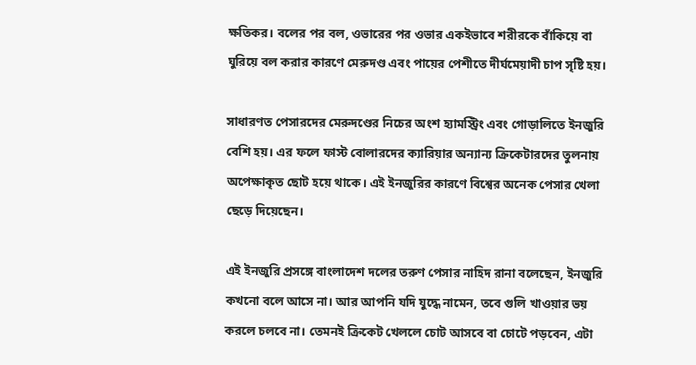ক্ষতিকর। বলের পর বল, ওভারের পর ওভার একইভাবে শরীরকে বাঁকিয়ে বা ঘুরিয়ে বল করার কারণে মেরুদণ্ড এবং পায়ের পেশীতে দীর্ঘমেয়াদী চাপ সৃষ্টি হয়।

সাধারণত পেসারদের মেরুদণ্ডের নিচের অংশ হ্যামস্ট্রিং এবং গোড়ালিতে ইনজুরি বেশি হয়। এর ফলে ফাস্ট বোলারদের ক্যারিয়ার অন্যান্য ক্রিকেটারদের তুলনায় অপেক্ষাকৃত ছোট হয়ে থাকে। এই ইনজুরির কারণে বিশ্বের অনেক পেসার খেলা ছেড়ে দিয়েছেন।

এই ইনজুরি প্রসঙ্গে বাংলাদেশ দলের তরুণ পেসার নাহিদ রানা বলেছেন, ইনজুরি কখনো বলে আসে না। আর আপনি যদি যুদ্ধে নামেন, তবে গুলি খাওয়ার ভয় করলে চলবে না। তেমনই ক্রিকেট খেললে চোট আসবে বা চোটে পড়বেন, এটা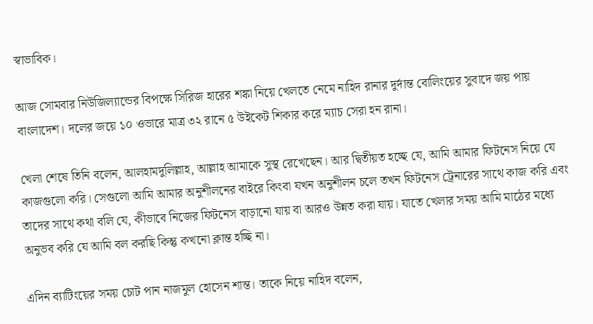স্বাভাবিক।

আজ সোমবার নিউজিল্যান্ডের বিপক্ষে সিরিজ হারের শঙ্কা নিয়ে খেলতে নেমে নাহিদ রানার দুর্দান্ত বোলিংয়ের সুবাদে জয় পায় বাংলাদেশ। দলের জয়ে ১০ ওভারে মাত্র ৩২ রানে ৫ উইকেট শিকার করে ম্যাচ সেরা হন রানা।

খেলা শেষে তিনি বলেন, আলহামদুলিল্লাহ, আল্লাহ আমাকে সুস্থ রেখেছেন। আর দ্বিতীয়ত হচ্ছে যে, আমি আমার ফিটনেস নিয়ে যে কাজগুলো করি। সেগুলো আমি আমার অনুশীলনের বাইরে কিংবা যখন অনুশীলন চলে তখন ফিটনেস ট্রেনারের সাথে কাজ করি এবং তাদের সাথে কথা বলি যে, কীভাবে নিজের ফিটনেস বাড়ানো যায় বা আরও উন্নত করা যায়। যাতে খেলার সময় আমি মাঠের মধ্যে অনুভব করি যে আমি বল করছি কিন্তু কখনো ক্লান্ত হচ্ছি না।

এদিন ব্যাটিংয়ের সময় চোট পান নাজমুল হোসেন শান্ত। তাকে নিয়ে নাহিদ বলেন,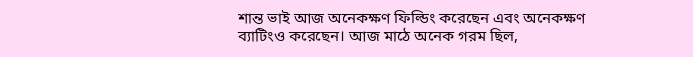শান্ত ভাই আজ অনেকক্ষণ ফিল্ডিং করেছেন এবং অনেকক্ষণ ব্যাটিংও করেছেন। আজ মাঠে অনেক গরম ছিল,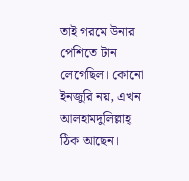তাই গরমে উনার পেশিতে টান লেগেছিল। কোনো ইনজুরি নয়, এখন আলহামদুলিল্লাহ্ ঠিক আছেন।